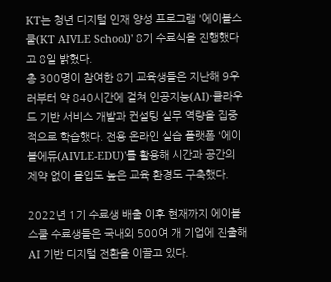KT는 청년 디지털 인재 양성 프로그램 '에이블스쿨(KT AIVLE School)' 8기 수료식을 진행했다고 8일 밝혔다.
총 300명이 참여한 8기 교육생들은 지난해 9우러부터 약 840시간에 걸쳐 인공지능(AI)·클라우드 기반 서비스 개발과 컨설팅 실무 역량을 집중적으로 학습했다. 전용 온라인 실습 플랫폼 '에이블에듀(AIVLE-EDU)'를 활용해 시간과 공간의 제약 없이 몰입도 높은 교육 환경도 구축했다.

2022년 1기 수료생 배출 이후 현재까지 에이블스쿨 수료생들은 국내외 500여 개 기업에 진출해 AI 기반 디지털 전환을 이끌고 있다.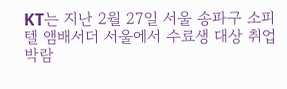KT는 지난 2월 27일 서울 송파구 소피텔 앰배서더 서울에서 수료생 대상 취업박람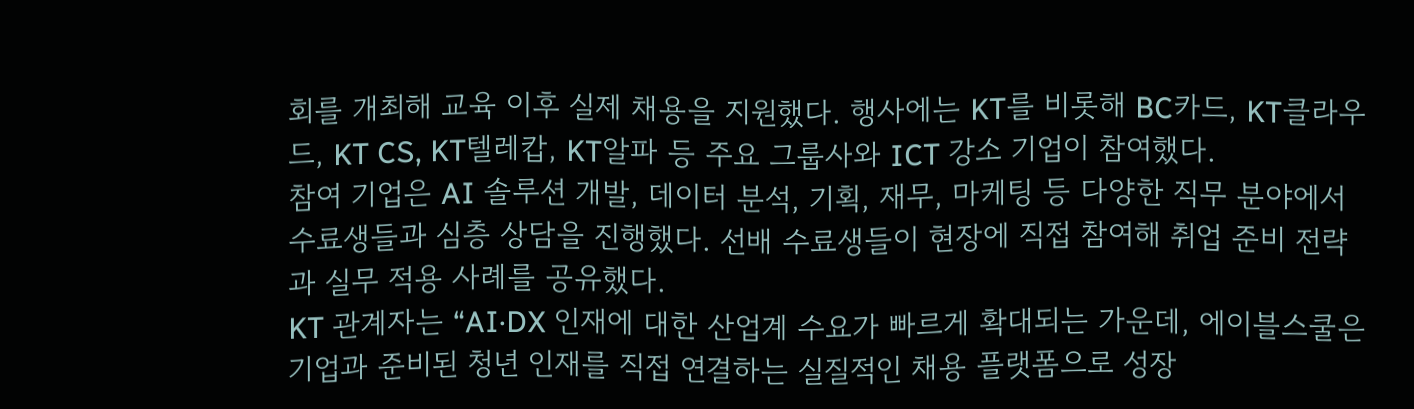회를 개최해 교육 이후 실제 채용을 지원했다. 행사에는 KT를 비롯해 BC카드, KT클라우드, KT CS, KT텔레캅, KT알파 등 주요 그룹사와 ICT 강소 기업이 참여했다.
참여 기업은 AI 솔루션 개발, 데이터 분석, 기획, 재무, 마케팅 등 다양한 직무 분야에서 수료생들과 심층 상담을 진행했다. 선배 수료생들이 현장에 직접 참여해 취업 준비 전략과 실무 적용 사례를 공유했다.
KT 관계자는 “AI·DX 인재에 대한 산업계 수요가 빠르게 확대되는 가운데, 에이블스쿨은 기업과 준비된 청년 인재를 직접 연결하는 실질적인 채용 플랫폼으로 성장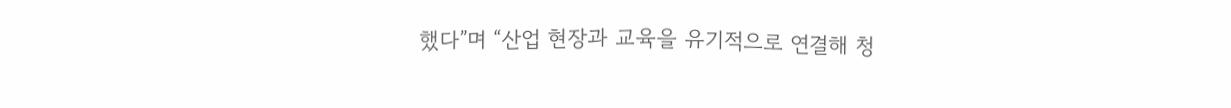했다”며 “산업 현장과 교육을 유기적으로 연결해 청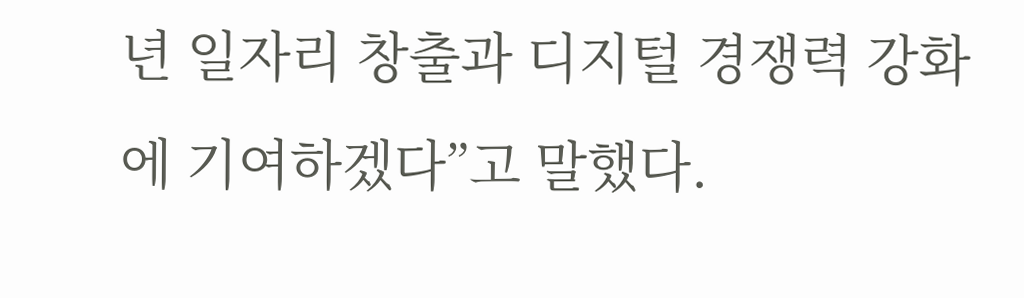년 일자리 창출과 디지털 경쟁력 강화에 기여하겠다”고 말했다.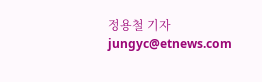정용철 기자 jungyc@etnews.com